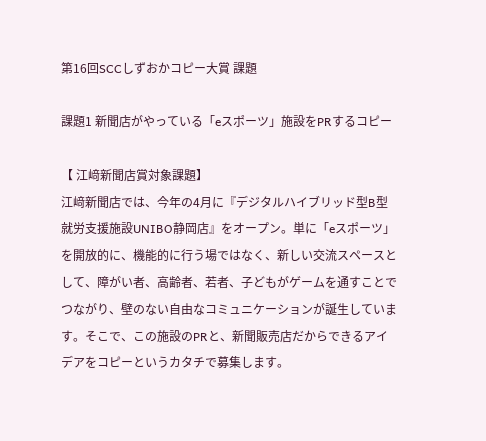第16回SCCしずおかコピー大賞 課題

課題1 新聞店がやっている「eスポーツ」施設をPRするコピー

【 江﨑新聞店賞対象課題】
江﨑新聞店では、今年の4月に『デジタルハイブリッド型B型就労支援施設UNIBO静岡店』をオープン。単に「eスポーツ」を開放的に、機能的に行う場ではなく、新しい交流スペースとして、障がい者、高齢者、若者、子どもがゲームを通すことでつながり、壁のない自由なコミュニケーションが誕生しています。そこで、この施設のPRと、新聞販売店だからできるアイデアをコピーというカタチで募集します。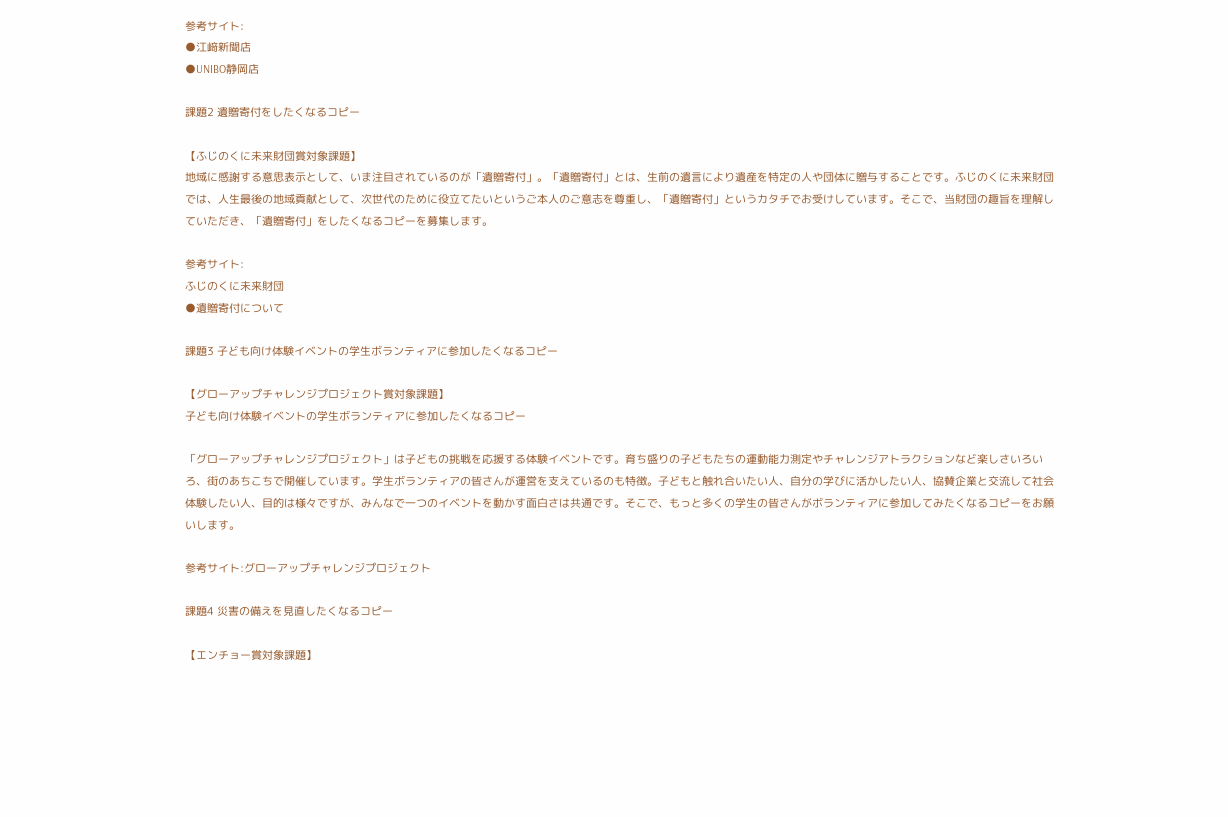参考サイト:
●江﨑新聞店
●UNIBO静岡店

課題2 遺贈寄付をしたくなるコピー

【ふじのくに未来財団賞対象課題】
地域に感謝する意思表示として、いま注目されているのが「遺贈寄付」。「遺贈寄付」とは、生前の遺言により遺産を特定の人や団体に贈与することです。ふじのくに未来財団では、人生最後の地域貢献として、次世代のために役立てたいというご本人のご意志を尊重し、「遺贈寄付」というカタチでお受けしています。そこで、当財団の趣旨を理解していただき、「遺贈寄付」をしたくなるコピーを募集します。

参考サイト:
ふじのくに未来財団
●遺贈寄付について

課題3 子ども向け体験イベントの学生ボランティアに参加したくなるコピー

【グローアップチャレンジプロジェクト賞対象課題】
子ども向け体験イベントの学生ボランティアに参加したくなるコピー

「グローアップチャレンジプロジェクト」は子どもの挑戦を応援する体験イベントです。育ち盛りの子どもたちの運動能力測定やチャレンジアトラクションなど楽しさいろいろ、街のあちこちで開催しています。学生ボランティアの皆さんが運営を支えているのも特徴。子どもと触れ合いたい人、自分の学びに活かしたい人、協賛企業と交流して社会体験したい人、目的は様々ですが、みんなで一つのイベントを動かす面白さは共通です。そこで、もっと多くの学生の皆さんがボランティアに参加してみたくなるコピーをお願いします。

参考サイト:グローアップチャレンジプロジェクト

課題4 災害の備えを見直したくなるコピー

【エンチョー賞対象課題】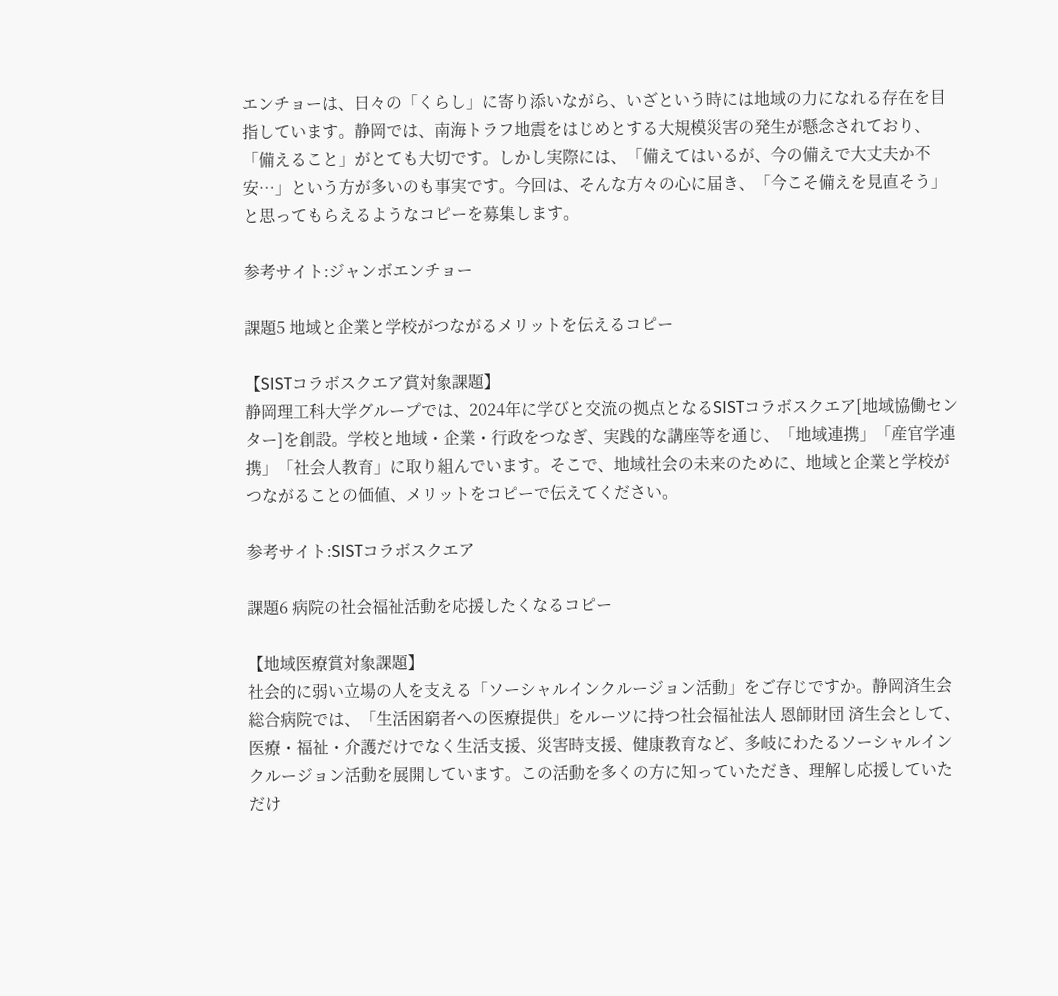エンチョーは、日々の「くらし」に寄り添いながら、いざという時には地域の力になれる存在を目指しています。静岡では、南海トラフ地震をはじめとする大規模災害の発生が懸念されており、「備えること」がとても大切です。しかし実際には、「備えてはいるが、今の備えで大丈夫か不安…」という方が多いのも事実です。今回は、そんな方々の心に届き、「今こそ備えを見直そう」と思ってもらえるようなコピーを募集します。

参考サイト:ジャンボエンチョー

課題5 地域と企業と学校がつながるメリットを伝えるコピー

【SISTコラボスクエア賞対象課題】
静岡理工科大学グループでは、2024年に学びと交流の拠点となるSISTコラボスクエア[地域協働センター]を創設。学校と地域・企業・行政をつなぎ、実践的な講座等を通じ、「地域連携」「産官学連携」「社会人教育」に取り組んでいます。そこで、地域社会の未来のために、地域と企業と学校がつながることの価値、メリットをコピーで伝えてください。

参考サイト:SISTコラボスクエア

課題6 病院の社会福祉活動を応援したくなるコピー

【地域医療賞対象課題】
社会的に弱い立場の人を支える「ソーシャルインクルージョン活動」をご存じですか。静岡済生会総合病院では、「生活困窮者への医療提供」をルーツに持つ社会福祉法人 恩師財団 済生会として、医療・福祉・介護だけでなく生活支援、災害時支援、健康教育など、多岐にわたるソーシャルインクルージョン活動を展開しています。この活動を多くの方に知っていただき、理解し応援していただけ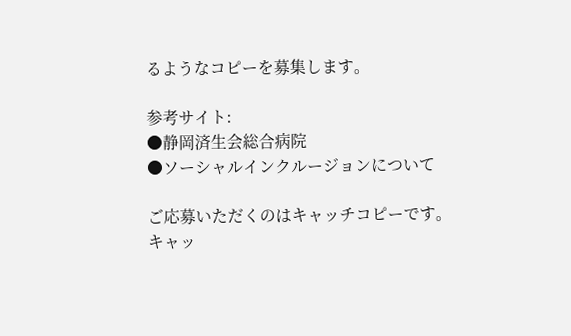るようなコピーを募集します。

参考サイト:
●静岡済生会総合病院
●ソーシャルインクルージョンについて

ご応募いただくのはキャッチコピーです。
キャッ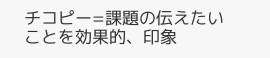チコピー=課題の伝えたいことを効果的、印象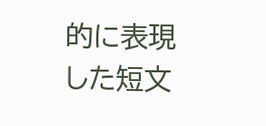的に表現した短文